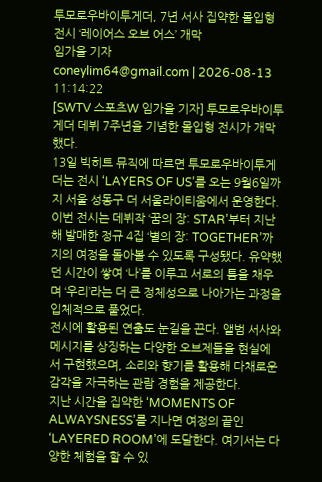투모로우바이투게더, 7년 서사 집약한 몰입형 전시 ‘레이어스 오브 어스’ 개막
임가을 기자
coneylim64@gmail.com | 2026-08-13 11:14:22
[SWTV 스포츠W 임가을 기자] 투모로우바이투게더 데뷔 7주년을 기념한 몰입형 전시가 개막했다.
13일 빅히트 뮤직에 따르면 투모로우바이투게더는 전시 ‘LAYERS OF US’를 오는 9월6일까지 서울 성동구 더 서울라이티움에서 운영한다.
이번 전시는 데뷔작 ‘꿈의 장: STAR’부터 지난해 발매한 정규 4집 ‘별의 장: TOGETHER’까지의 여정을 돌아볼 수 있도록 구성됐다. 유약했던 시간이 쌓여 ‘나’를 이루고 서로의 틈을 채우며 ‘우리’라는 더 큰 정체성으로 나아가는 과정을 입체적으로 풀었다.
전시에 활용된 연출도 눈길을 끈다. 앨범 서사와 메시지를 상징하는 다양한 오브제들을 현실에서 구현했으며, 소리와 향기를 활용해 다채로운 감각을 자극하는 관람 경험을 제공한다.
지난 시간을 집약한 ‘MOMENTS OF ALWAYSNESS’를 지나면 여정의 끝인 ‘LAYERED ROOM’에 도달한다. 여기서는 다양한 체험을 할 수 있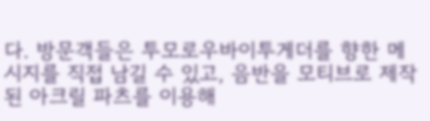다. 방문객들은 투모로우바이투게더를 향한 메시지를 직접 남길 수 있고, 음반을 모티브로 제작된 아크릴 파츠를 이용해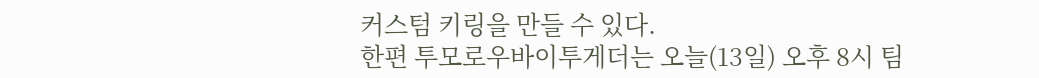커스텀 키링을 만들 수 있다.
한편 투모로우바이투게더는 오늘(13일) 오후 8시 팀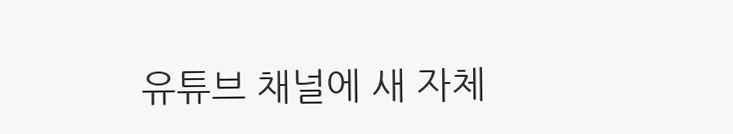유튜브 채널에 새 자체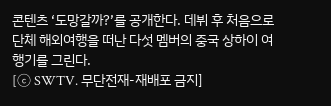콘텐츠 ‘도망갈까?’를 공개한다. 데뷔 후 처음으로 단체 해외여행을 떠난 다섯 멤버의 중국 상하이 여행기를 그린다.
[ⓒ SWTV. 무단전재-재배포 금지]